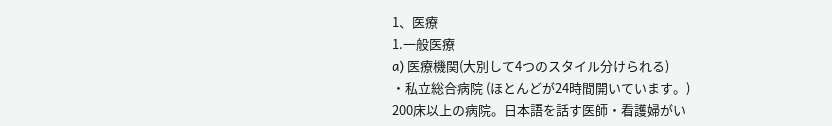1、医療
1.一般医療
a) 医療機関(大別して4つのスタイル分けられる)
・私立総合病院 (ほとんどが24時間開いています。)
200床以上の病院。日本語を話す医師・看護婦がい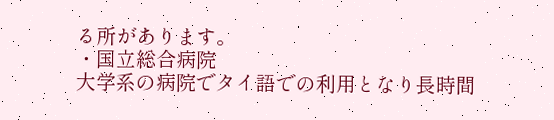る所があります。
・国立総合病院
大学系の病院でタイ語での利用となり長時間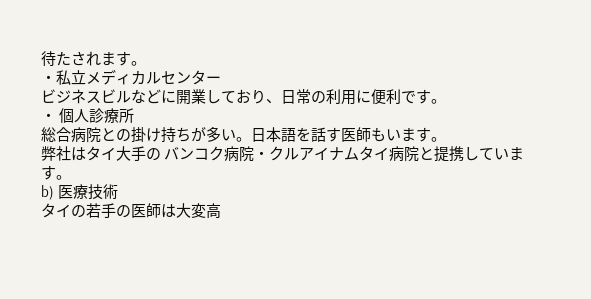待たされます。
・私立メディカルセンター
ビジネスビルなどに開業しており、日常の利用に便利です。
・ 個人診療所
総合病院との掛け持ちが多い。日本語を話す医師もいます。
弊社はタイ大手の バンコク病院・クルアイナムタイ病院と提携しています。
b) 医療技術
タイの若手の医師は大変高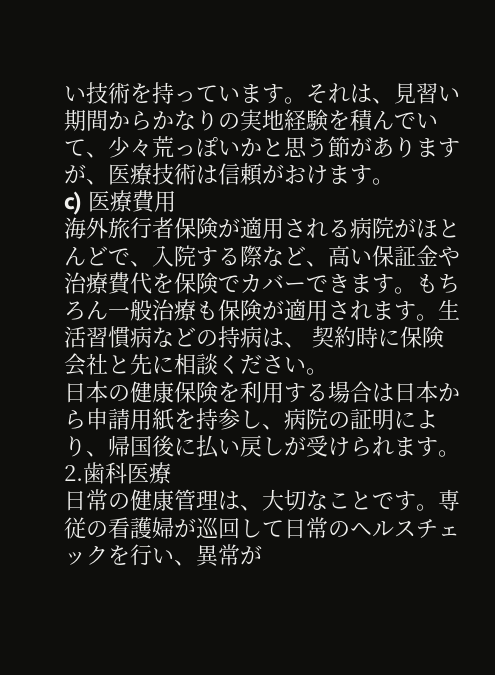い技術を持っています。それは、見習い期間からかなりの実地経験を積んでいて、少々荒っぽいかと思う節がありますが、医療技術は信頼がおけます。
c) 医療費用
海外旅行者保険が適用される病院がほとんどで、入院する際など、高い保証金や治療費代を保険でカバーできます。もちろん一般治療も保険が適用されます。生活習慣病などの持病は、 契約時に保険会社と先に相談ください。
日本の健康保険を利用する場合は日本から申請用紙を持参し、病院の証明により、帰国後に払い戻しが受けられます。
2.歯科医療
日常の健康管理は、大切なことです。専従の看護婦が巡回して日常のヘルスチェックを行い、異常が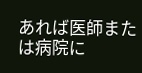あれば医師または病院に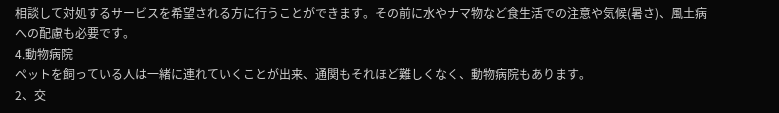相談して対処するサービスを希望される方に行うことができます。その前に水やナマ物など食生活での注意や気候(暑さ)、風土病への配慮も必要です。
4.動物病院
ペットを飼っている人は一緒に連れていくことが出来、通関もそれほど難しくなく、動物病院もあります。
2、交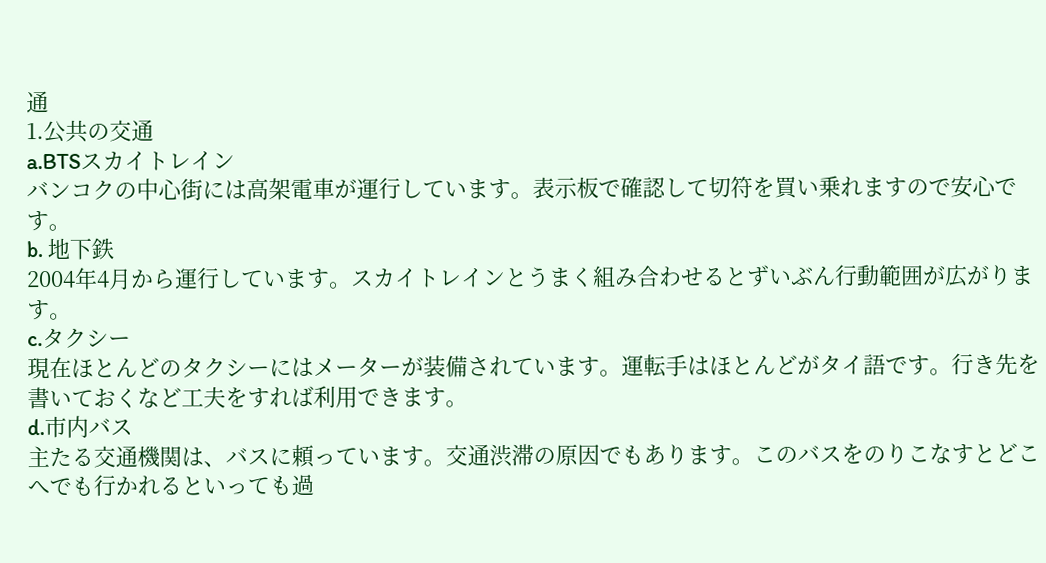通
1.公共の交通
a.BTSスカイトレイン
バンコクの中心街には高架電車が運行しています。表示板で確認して切符を買い乗れますので安心です。
b. 地下鉄
2004年4月から運行しています。スカイトレインとうまく組み合わせるとずいぶん行動範囲が広がります。
c.タクシー
現在ほとんどのタクシーにはメーターが装備されています。運転手はほとんどがタイ語です。行き先を書いておくなど工夫をすれば利用できます。
d.市内バス
主たる交通機関は、バスに頼っています。交通渋滞の原因でもあります。このバスをのりこなすとどこへでも行かれるといっても過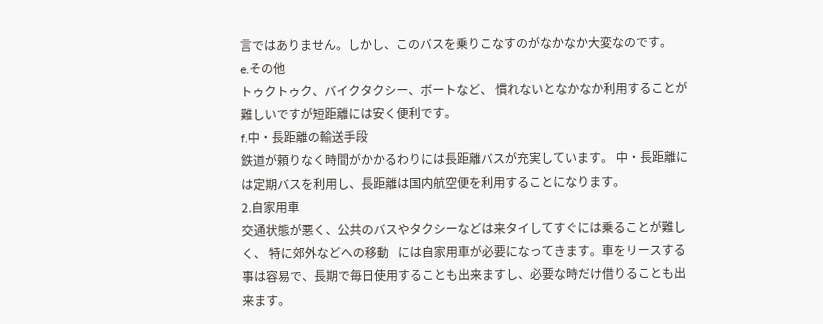言ではありません。しかし、このバスを乗りこなすのがなかなか大変なのです。
e.その他
トゥクトゥク、バイクタクシー、ボートなど、 慣れないとなかなか利用することが難しいですが短距離には安く便利です。
f.中・長距離の輸送手段
鉄道が頼りなく時間がかかるわりには長距離バスが充実しています。 中・長距離には定期バスを利用し、長距離は国内航空便を利用することになります。
2.自家用車
交通状態が悪く、公共のバスやタクシーなどは来タイしてすぐには乗ることが難しく、 特に郊外などへの移動   には自家用車が必要になってきます。車をリースする事は容易で、長期で毎日使用することも出来ますし、必要な時だけ借りることも出来ます。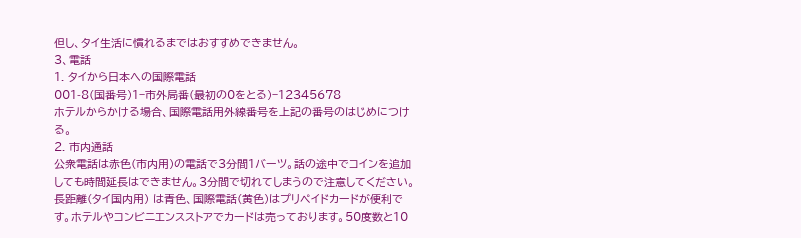但し、タイ生活に慣れるまではおすすめできません。
3、電話
1. タイから日本への国際電話
001-8(国番号)1−市外局番(最初の0をとる)−12345678
ホテルからかける場合、国際電話用外線番号を上記の番号のはじめにつける。
2. 市内通話
公衆電話は赤色(市内用)の電話で3分間1バーツ。話の途中でコインを追加しても時間延長はできません。3分間で切れてしまうので注意してください。長距離(タイ国内用) は青色、国際電話(黄色)はプリペイドカードが便利です。ホテルやコンビニエンスストアでカードは売っております。50度数と10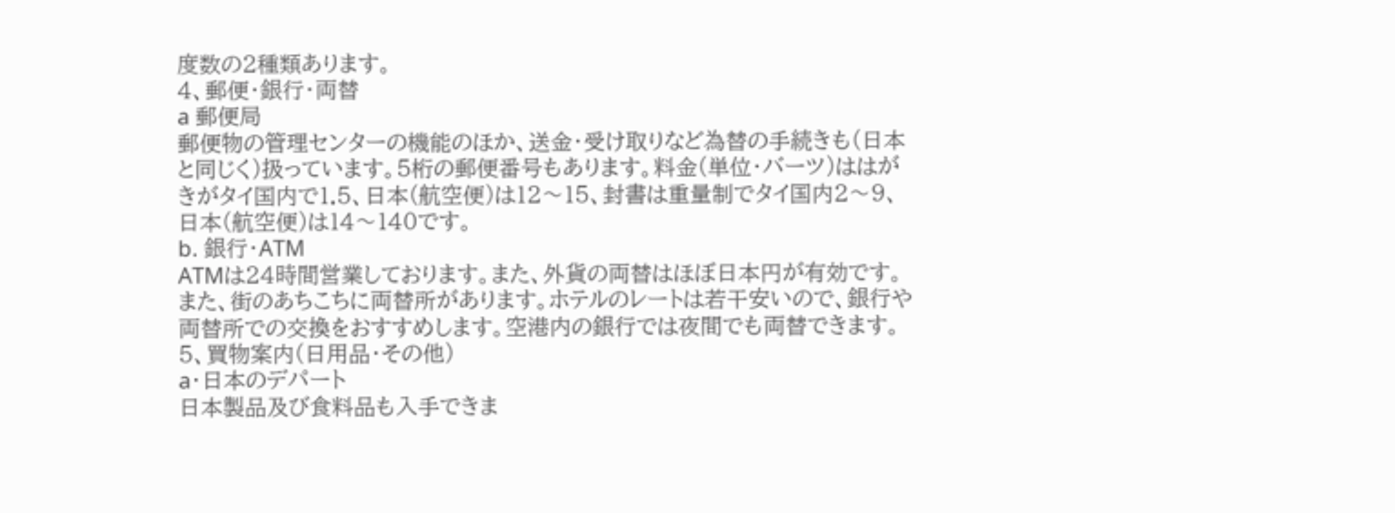度数の2種類あります。
4、郵便・銀行・両替
a 郵便局
郵便物の管理センターの機能のほか、送金・受け取りなど為替の手続きも(日本と同じく)扱っています。5桁の郵便番号もあります。料金(単位・バーツ)ははがきがタイ国内で1.5、日本(航空便)は12〜15、封書は重量制でタイ国内2〜9、日本(航空便)は14〜140です。
b. 銀行・ATM
ATMは24時間営業しております。また、外貨の両替はほぼ日本円が有効です。また、街のあちこちに両替所があります。ホテルのレートは若干安いので、銀行や両替所での交換をおすすめします。空港内の銀行では夜間でも両替できます。
5、買物案内(日用品・その他)
a・日本のデパート
日本製品及び食料品も入手できま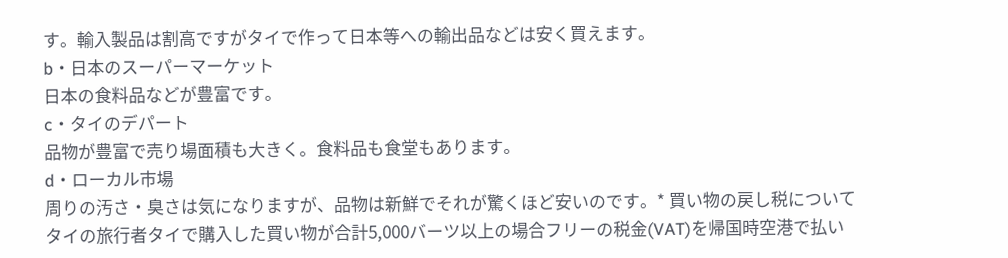す。輸入製品は割高ですがタイで作って日本等への輸出品などは安く買えます。
b・日本のスーパーマーケット
日本の食料品などが豊富です。
c・タイのデパート
品物が豊富で売り場面積も大きく。食料品も食堂もあります。
d・ローカル市場
周りの汚さ・臭さは気になりますが、品物は新鮮でそれが驚くほど安いのです。* 買い物の戻し税についてタイの旅行者タイで購入した買い物が合計5,000バーツ以上の場合フリーの税金(VAT)を帰国時空港で払い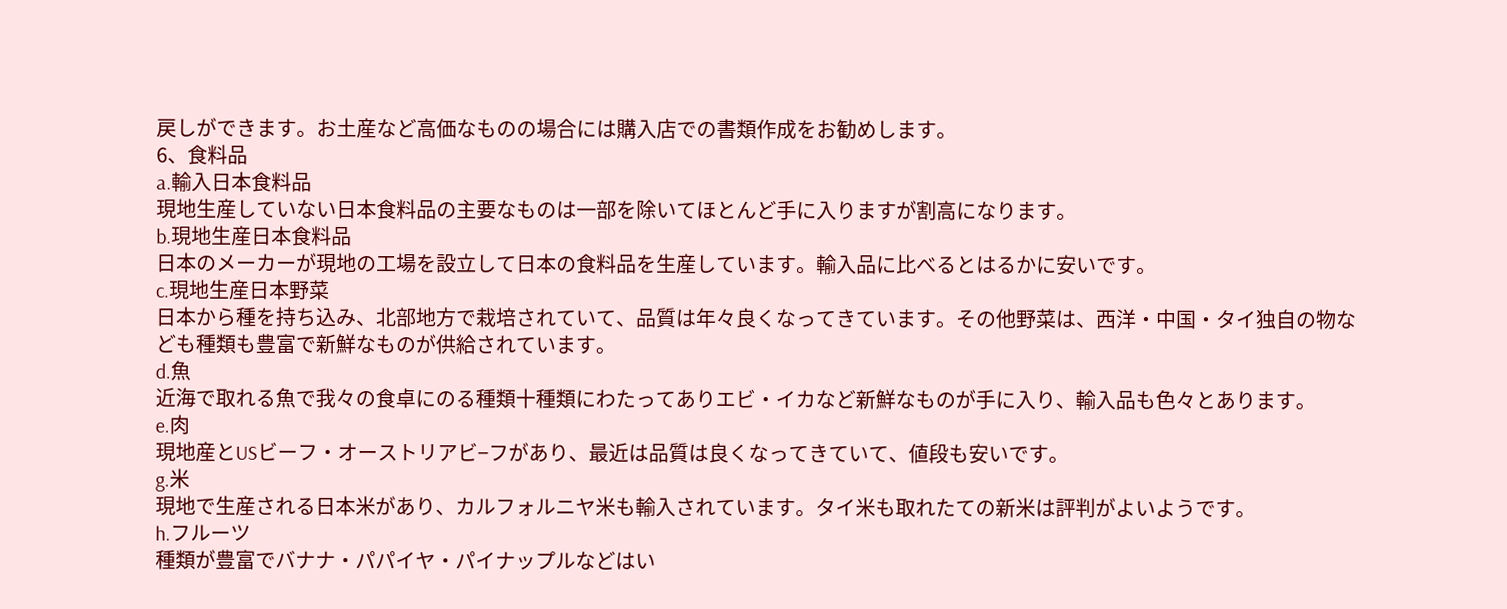戻しができます。お土産など高価なものの場合には購入店での書類作成をお勧めします。
6、食料品
a.輸入日本食料品
現地生産していない日本食料品の主要なものは一部を除いてほとんど手に入りますが割高になります。
b.現地生産日本食料品
日本のメーカーが現地の工場を設立して日本の食料品を生産しています。輸入品に比べるとはるかに安いです。
c.現地生産日本野菜
日本から種を持ち込み、北部地方で栽培されていて、品質は年々良くなってきています。その他野菜は、西洋・中国・タイ独自の物なども種類も豊富で新鮮なものが供給されています。
d.魚
近海で取れる魚で我々の食卓にのる種類十種類にわたってありエビ・イカなど新鮮なものが手に入り、輸入品も色々とあります。
e.肉
現地産とUSビーフ・オーストリアビ−フがあり、最近は品質は良くなってきていて、値段も安いです。
g.米
現地で生産される日本米があり、カルフォルニヤ米も輸入されています。タイ米も取れたての新米は評判がよいようです。
h.フルーツ
種類が豊富でバナナ・パパイヤ・パイナップルなどはい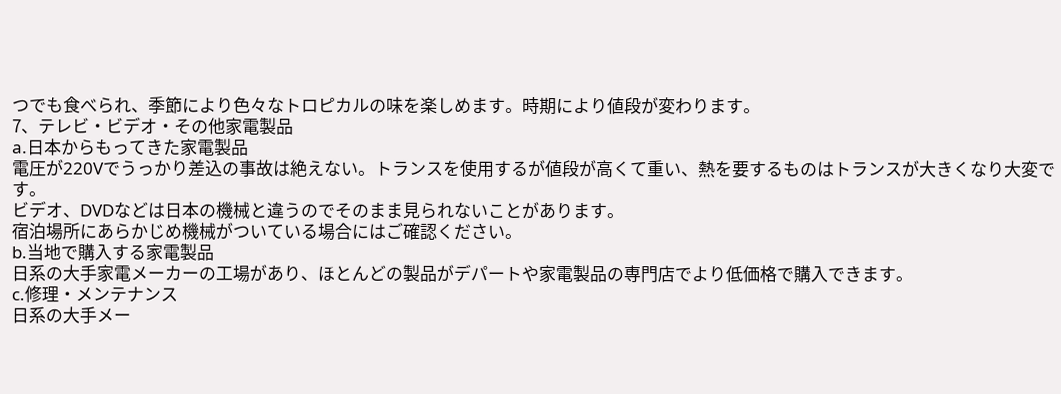つでも食べられ、季節により色々なトロピカルの味を楽しめます。時期により値段が変わります。
7、テレビ・ビデオ・その他家電製品
a.日本からもってきた家電製品
電圧が220Vでうっかり差込の事故は絶えない。トランスを使用するが値段が高くて重い、熱を要するものはトランスが大きくなり大変です。
ビデオ、DVDなどは日本の機械と違うのでそのまま見られないことがあります。
宿泊場所にあらかじめ機械がついている場合にはご確認ください。
b.当地で購入する家電製品
日系の大手家電メーカーの工場があり、ほとんどの製品がデパートや家電製品の専門店でより低価格で購入できます。
c.修理・メンテナンス
日系の大手メー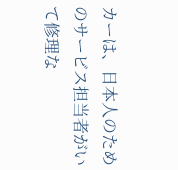カーは、日本人のためのサービス担当者がいて修理な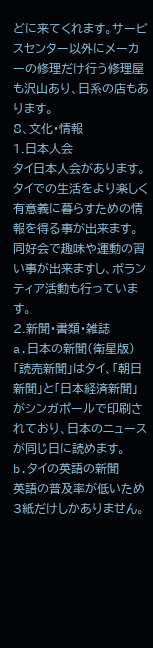どに来てくれます。サービスセンター以外にメーカーの修理だけ行う修理屋も沢山あり、日系の店もあります。
8、文化・情報
1.日本人会
タイ日本人会があります。タイでの生活をより楽しく有意義に暮らすための情報を得る事が出来ます。同好会で趣味や運動の習い事が出来ますし、ボランティア活動も行っています。
2.新聞・書類・雑誌
a.日本の新聞(衛星版)
「読売新聞」はタイ、「朝日新聞」と「日本経済新聞」がシンガポールで印刷されており、日本のニュースが同じ日に読めます。
b.タイの英語の新聞
英語の普及率が低いため3紙だけしかありません。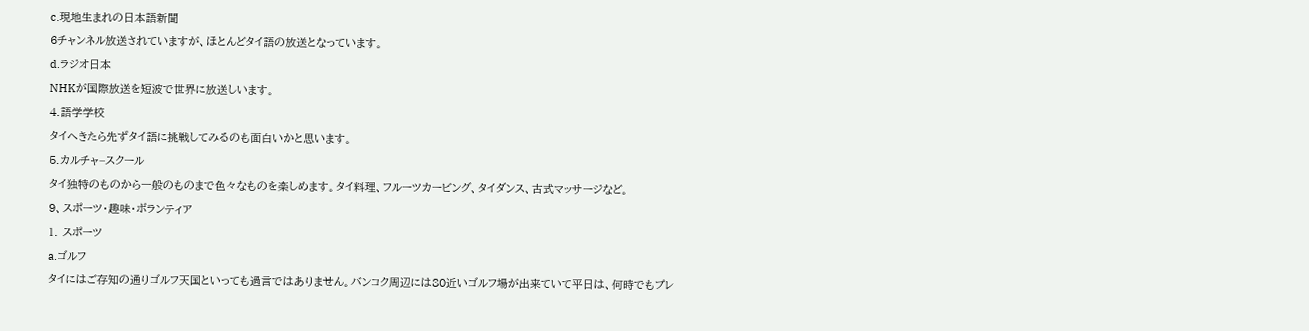c.現地生まれの日本語新聞
6チャンネル放送されていますが、ほとんどタイ語の放送となっています。
d.ラジオ日本
NHKが国際放送を短波で世界に放送しいます。
4.語学学校
タイへきたら先ずタイ語に挑戦してみるのも面白いかと思います。
5.カルチャ−スクール
タイ独特のものから一般のものまで色々なものを楽しめます。タイ料理、フルーツカービング、タイダンス、古式マッサージなど。
9、スポーツ・趣味・ボランティア
1. スポーツ
a.ゴルフ
タイにはご存知の通りゴルフ天国といっても過言ではありません。バンコク周辺には80近いゴルフ場が出来ていて平日は、何時でもプレ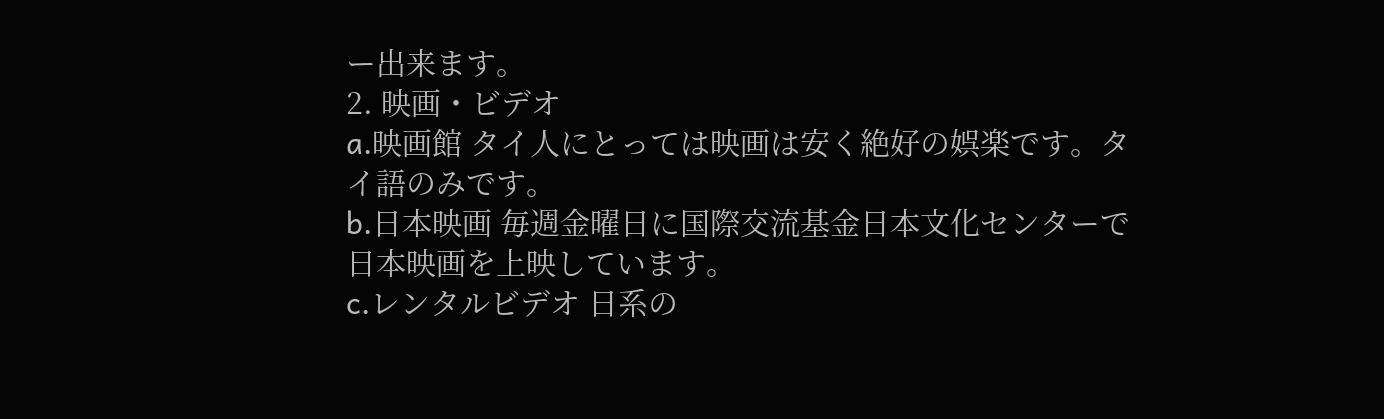ー出来ます。
2. 映画・ビデオ
a.映画館 タイ人にとっては映画は安く絶好の娯楽です。タイ語のみです。
b.日本映画 毎週金曜日に国際交流基金日本文化センターで日本映画を上映しています。
c.レンタルビデオ 日系の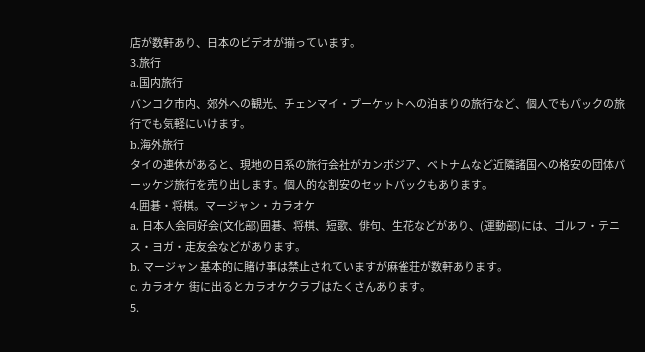店が数軒あり、日本のビデオが揃っています。
3.旅行
a.国内旅行
バンコク市内、郊外への観光、チェンマイ・プーケットへの泊まりの旅行など、個人でもパックの旅行でも気軽にいけます。
b.海外旅行
タイの連休があると、現地の日系の旅行会社がカンボジア、ベトナムなど近隣諸国への格安の団体パーッケジ旅行を売り出します。個人的な割安のセットパックもあります。
4.囲碁・将棋。マージャン・カラオケ
a. 日本人会同好会(文化部)囲碁、将棋、短歌、俳句、生花などがあり、(運動部)には、ゴルフ・テニス・ヨガ・走友会などがあります。
b. マージャン 基本的に賭け事は禁止されていますが麻雀荘が数軒あります。
c. カラオケ  街に出るとカラオケクラブはたくさんあります。
5.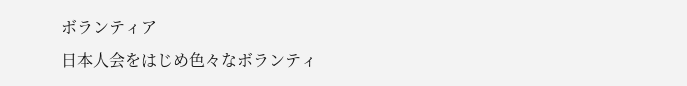ボランティア
日本人会をはじめ色々なボランティ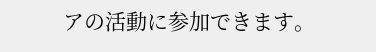アの活動に参加できます。